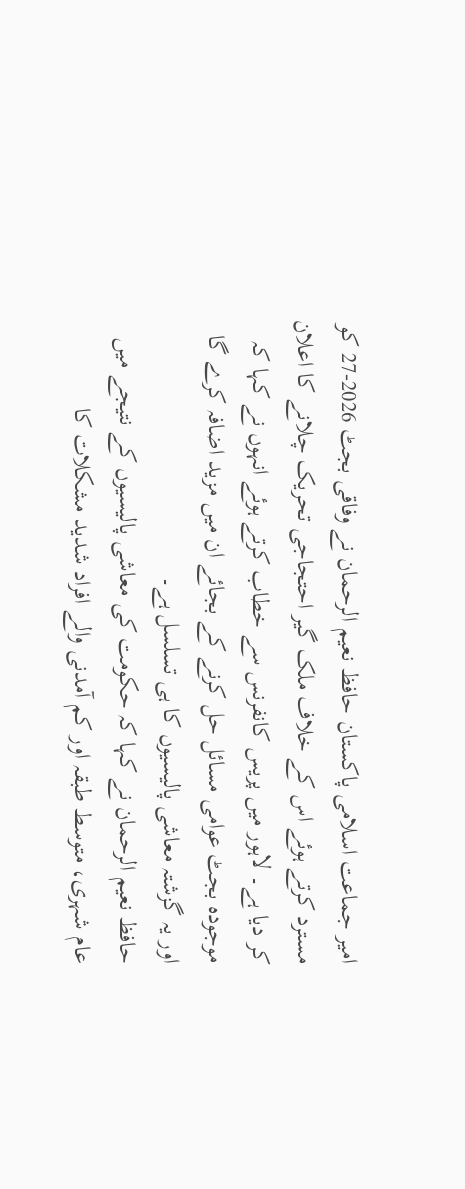امیر جماعت اسلامی پاکستان حافظ نعیم الرحمان نے وفاقی بجٹ 2026-27 کو مسترد کرتے ہوئے اس کے خلاف ملک گیر احتجاجی تحریک چلانے کا اعلان کر دیا ہے۔ لاہور میں پریس کانفرنس سے خطاب کرتے ہوئے انہوں نے کہا کہ موجودہ بجٹ عوامی مسائل حل کرنے کے بجائے ان میں مزید اضافہ کرے گا اور یہ گزشتہ معاشی پالیسیوں کا ہی تسلسل ہے۔
حافظ نعیم الرحمان نے کہا کہ حکومت کی معاشی پالیسیوں کے نتیجے میں عام شہری، متوسط طبقہ اور کم آمدنی والے افراد شدید مشکلات کا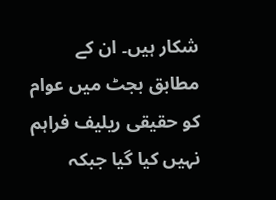شکار ہیں۔ ان کے مطابق بجٹ میں عوام کو حقیقی ریلیف فراہم نہیں کیا گیا جبکہ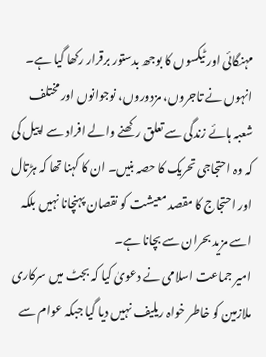مہنگائی اور ٹیکسوں کا بوجھ بدستور برقرار رکھا گیا ہے۔
انہوں نے تاجروں، مزدوروں، نوجوانوں اور مختلف شعبہ ہائے زندگی سے تعلق رکھنے والے افراد سے اپیل کی کہ وہ احتجاجی تحریک کا حصہ بنیں۔ ان کا کہنا تھا کہ ہڑتال اور احتجاج کا مقصد معیشت کو نقصان پہنچانا نہیں بلکہ اسے مزید بحران سے بچانا ہے۔
امیر جماعت اسلامی نے دعویٰ کیا کہ بجٹ میں سرکاری ملازمین کو خاطر خواہ ریلیف نہیں دیا گیا جبکہ عوام سے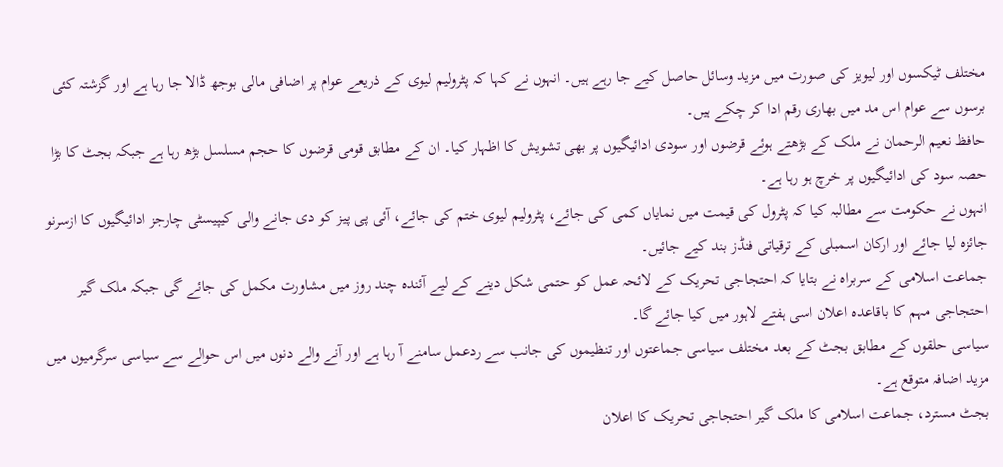مختلف ٹیکسوں اور لیویز کی صورت میں مزید وسائل حاصل کیے جا رہے ہیں۔ انہوں نے کہا کہ پٹرولیم لیوی کے ذریعے عوام پر اضافی مالی بوجھ ڈالا جا رہا ہے اور گزشتہ کئی برسوں سے عوام اس مد میں بھاری رقم ادا کر چکے ہیں۔
حافظ نعیم الرحمان نے ملک کے بڑھتے ہوئے قرضوں اور سودی ادائیگیوں پر بھی تشویش کا اظہار کیا۔ ان کے مطابق قومی قرضوں کا حجم مسلسل بڑھ رہا ہے جبکہ بجٹ کا بڑا حصہ سود کی ادائیگیوں پر خرچ ہو رہا ہے۔
انہوں نے حکومت سے مطالبہ کیا کہ پٹرول کی قیمت میں نمایاں کمی کی جائے، پٹرولیم لیوی ختم کی جائے، آئی پی پیز کو دی جانے والی کیپیسٹی چارجز ادائیگیوں کا ازسرنو جائزہ لیا جائے اور ارکان اسمبلی کے ترقیاتی فنڈز بند کیے جائیں۔
جماعت اسلامی کے سربراہ نے بتایا کہ احتجاجی تحریک کے لائحہ عمل کو حتمی شکل دینے کے لیے آئندہ چند روز میں مشاورت مکمل کی جائے گی جبکہ ملک گیر احتجاجی مہم کا باقاعدہ اعلان اسی ہفتے لاہور میں کیا جائے گا۔
سیاسی حلقوں کے مطابق بجٹ کے بعد مختلف سیاسی جماعتوں اور تنظیموں کی جانب سے ردعمل سامنے آ رہا ہے اور آنے والے دنوں میں اس حوالے سے سیاسی سرگرمیوں میں مزید اضافہ متوقع ہے۔
بجٹ مسترد، جماعت اسلامی کا ملک گیر احتجاجی تحریک کا اعلان